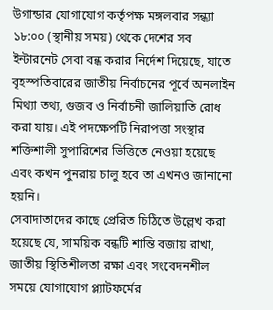উগান্ডার যোগাযোগ কর্তৃপক্ষ মঙ্গলবার সন্ধ্যা ১৮:০০ (স্থানীয় সময়) থেকে দেশের সব ইন্টারনেট সেবা বন্ধ করার নির্দেশ দিয়েছে, যাতে বৃহস্পতিবারের জাতীয় নির্বাচনের পূর্বে অনলাইন মিথ্যা তথ্য, গুজব ও নির্বাচনী জালিয়াতি রোধ করা যায়। এই পদক্ষেপটি নিরাপত্তা সংস্থার শক্তিশালী সুপারিশের ভিত্তিতে নেওয়া হয়েছে এবং কখন পুনরায় চালু হবে তা এখনও জানানো হয়নি।
সেবাদাতাদের কাছে প্রেরিত চিঠিতে উল্লেখ করা হয়েছে যে, সাময়িক বন্ধটি শান্তি বজায় রাখা, জাতীয় স্থিতিশীলতা রক্ষা এবং সংবেদনশীল সময়ে যোগাযোগ প্ল্যাটফর্মের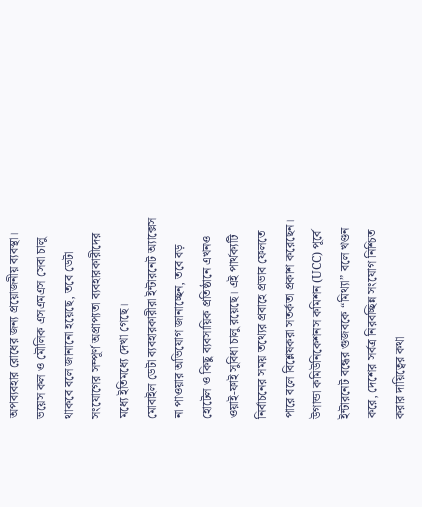অপব্যবহার রোধের জন্য প্রয়োজনীয় ব্যবস্থা। ভয়েস কল ও মৌলিক এসএমএস সেবা চালু থাকবে বলে জানানো হয়েছে, তবে ডেটা সংযোগের সম্পূর্ণ অপ্রাপ্যতা ব্যবহারকারীদের মধ্যে ইতিমধ্যে দেখা গেছে।
মোবাইল ডেটা ব্যবহারকারীরা ইন্টারনেট অ্যাক্সেস না পাওয়ার অভিযোগ জানাচ্ছেন, তবে বড় হোটেল ও কিছু ব্যবসায়িক প্রতিষ্ঠানে এখনও ওয়াই-ফাই সুবিধা চালু রয়েছে। এই পার্থক্যটি নির্বাচনের সময় তথ্যের প্রবাহে প্রভাব ফেলতে পারে বলে বিশ্লেষকরা সতর্কতা প্রকাশ করেছেন।
উগান্ডা কমিউনিকেশনস কমিশন (UCC) পূর্বে ইন্টারনেট বন্ধের গুজবকে “মিথ্যা” বলে খণ্ডন করে, দেশের সর্বত্র নিরবচ্ছিন্ন সংযোগ নিশ্চিত করার দায়িত্বের কথা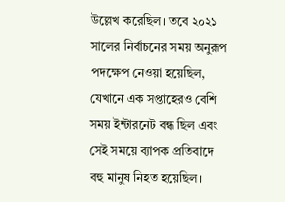উল্লেখ করেছিল। তবে ২০২১ সালের নির্বাচনের সময় অনুরূপ পদক্ষেপ নেওয়া হয়েছিল, যেখানে এক সপ্তাহেরও বেশি সময় ইন্টারনেট বন্ধ ছিল এবং সেই সময়ে ব্যাপক প্রতিবাদে বহু মানুষ নিহত হয়েছিল।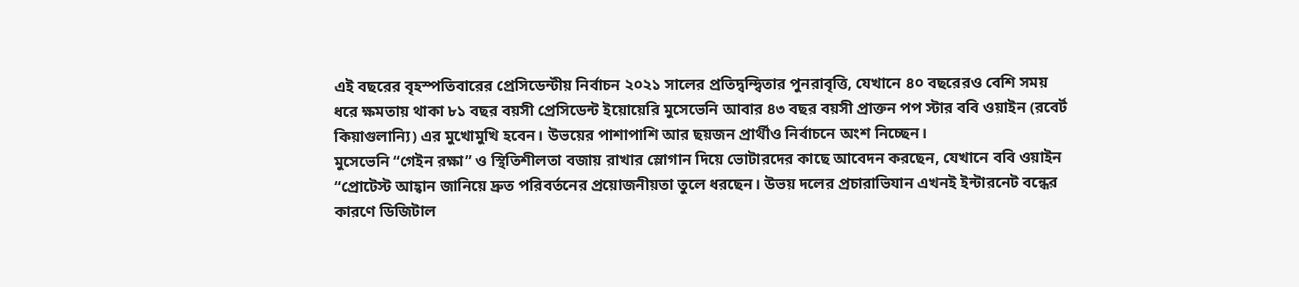এই বছরের বৃহস্পতিবারের প্রেসিডেন্টীয় নির্বাচন ২০২১ সালের প্রতিদ্বন্দ্বিতার পুনরাবৃত্তি, যেখানে ৪০ বছরেরও বেশি সময় ধরে ক্ষমতায় থাকা ৮১ বছর বয়সী প্রেসিডেন্ট ইয়োয়েরি মুসেভেনি আবার ৪৩ বছর বয়সী প্রাক্তন পপ স্টার ববি ওয়াইন (রবের্ট কিয়াগুলান্যি) এর মুখোমুখি হবেন। উভয়ের পাশাপাশি আর ছয়জন প্রার্থীও নির্বাচনে অংশ নিচ্ছেন।
মুসেভেনি “গেইন রক্ষা” ও স্থিতিশীলতা বজায় রাখার স্লোগান দিয়ে ভোটারদের কাছে আবেদন করছেন, যেখানে ববি ওয়াইন “প্রোটেস্ট আহ্বান জানিয়ে দ্রুত পরিবর্তনের প্রয়োজনীয়তা তুলে ধরছেন। উভয় দলের প্রচারাভিযান এখনই ইন্টারনেট বন্ধের কারণে ডিজিটাল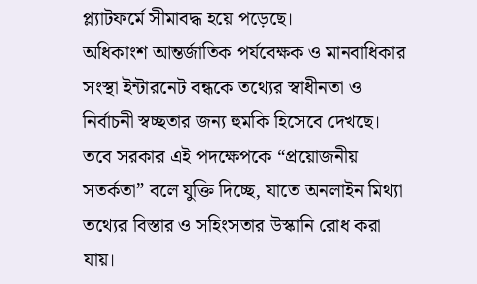প্ল্যাটফর্মে সীমাবদ্ধ হয়ে পড়েছে।
অধিকাংশ আন্তর্জাতিক পর্যবেক্ষক ও মানবাধিকার সংস্থা ইন্টারনেট বন্ধকে তথ্যের স্বাধীনতা ও নির্বাচনী স্বচ্ছতার জন্য হুমকি হিসেবে দেখছে। তবে সরকার এই পদক্ষেপকে “প্রয়োজনীয় সতর্কতা” বলে যুক্তি দিচ্ছে, যাতে অনলাইন মিথ্যা তথ্যের বিস্তার ও সহিংসতার উস্কানি রোধ করা যায়।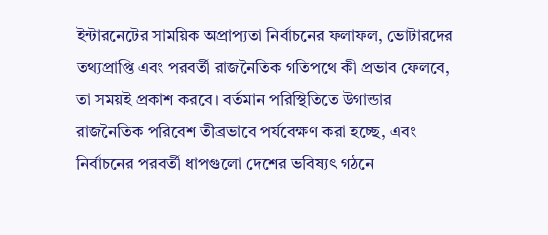ইন্টারনেটের সাময়িক অপ্রাপ্যতা নির্বাচনের ফলাফল, ভোটারদের তথ্যপ্রাপ্তি এবং পরবর্তী রাজনৈতিক গতিপথে কী প্রভাব ফেলবে, তা সময়ই প্রকাশ করবে। বর্তমান পরিস্থিতিতে উগান্ডার রাজনৈতিক পরিবেশ তীব্রভাবে পর্যবেক্ষণ করা হচ্ছে, এবং নির্বাচনের পরবর্তী ধাপগুলো দেশের ভবিষ্যৎ গঠনে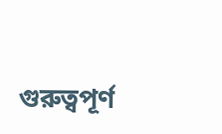গুরুত্বপূর্ণ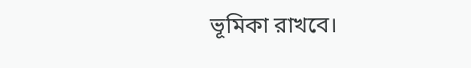ভূমিকা রাখবে।